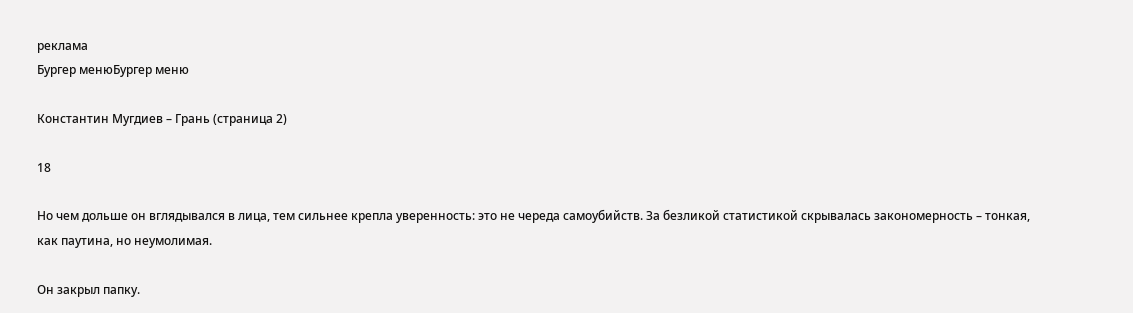реклама
Бургер менюБургер меню

Константин Мугдиев – Грань (страница 2)

18

Но чем дольше он вглядывался в лица, тем сильнее крепла уверенность: это не череда самоубийств. За безликой статистикой скрывалась закономерность – тонкая, как паутина, но неумолимая.

Он закрыл папку.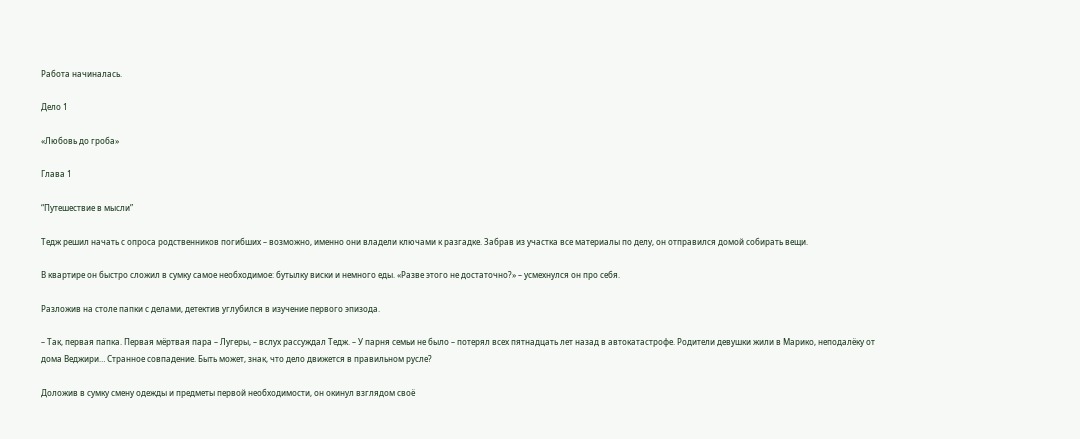Работа начиналась.

Дело 1

«Любовь до гроба»

Глава 1

“Путешествие в мысли”

Тедж решил начать с опроса родственников погибших – возможно, именно они владели ключами к разгадке. Забрав из участка все материалы по делу, он отправился домой собирать вещи.

В квартире он быстро сложил в сумку самое необходимое: бутылку виски и немного еды. «Разве этого не достаточно?» – усмехнулся он про себя.

Разложив на столе папки с делами, детектив углубился в изучение первого эпизода.

– Так, первая папка. Первая мёртвая пара – Лугеры, – вслух рассуждал Тедж. – У парня семьи не было – потерял всех пятнадцать лет назад в автокатастрофе. Родители девушки жили в Марико, неподалёку от дома Веджири… Странное совпадение. Быть может, знак, что дело движется в правильном русле?

Доложив в сумку смену одежды и предметы первой необходимости, он окинул взглядом своё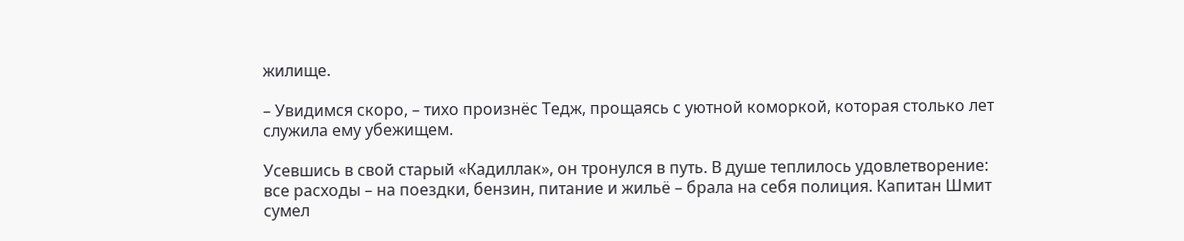жилище.

– Увидимся скоро, – тихо произнёс Тедж, прощаясь с уютной коморкой, которая столько лет служила ему убежищем.

Усевшись в свой старый «Кадиллак», он тронулся в путь. В душе теплилось удовлетворение: все расходы – на поездки, бензин, питание и жильё – брала на себя полиция. Капитан Шмит сумел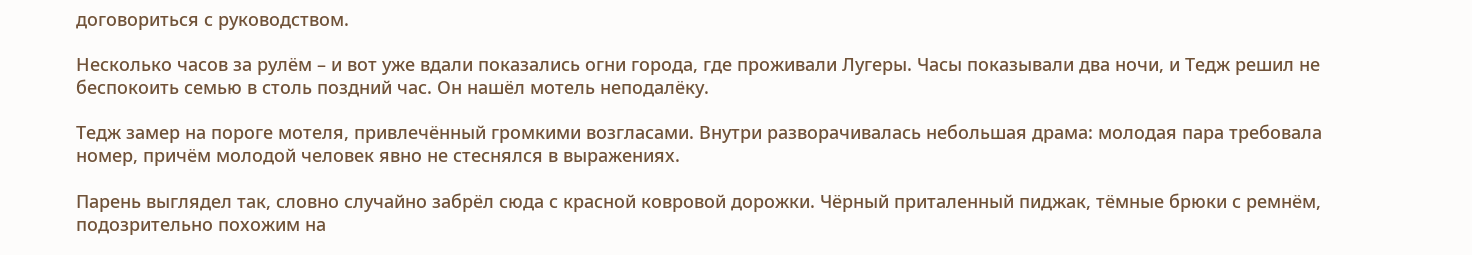договориться с руководством.

Несколько часов за рулём – и вот уже вдали показались огни города, где проживали Лугеры. Часы показывали два ночи, и Тедж решил не беспокоить семью в столь поздний час. Он нашёл мотель неподалёку.

Тедж замер на пороге мотеля, привлечённый громкими возгласами. Внутри разворачивалась небольшая драма: молодая пара требовала номер, причём молодой человек явно не стеснялся в выражениях.

Парень выглядел так, словно случайно забрёл сюда с красной ковровой дорожки. Чёрный приталенный пиджак, тёмные брюки с ремнём, подозрительно похожим на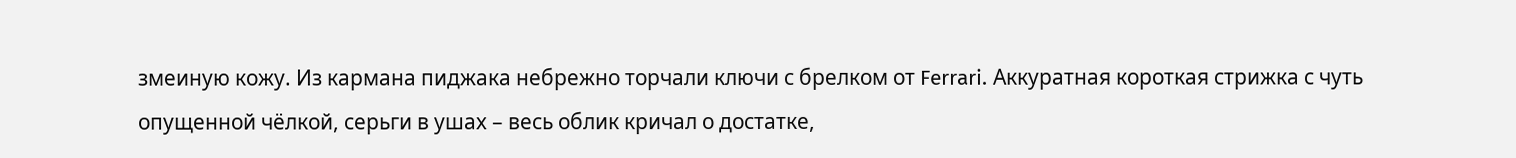змеиную кожу. Из кармана пиджака небрежно торчали ключи с брелком от Ferrari. Аккуратная короткая стрижка с чуть опущенной чёлкой, серьги в ушах – весь облик кричал о достатке,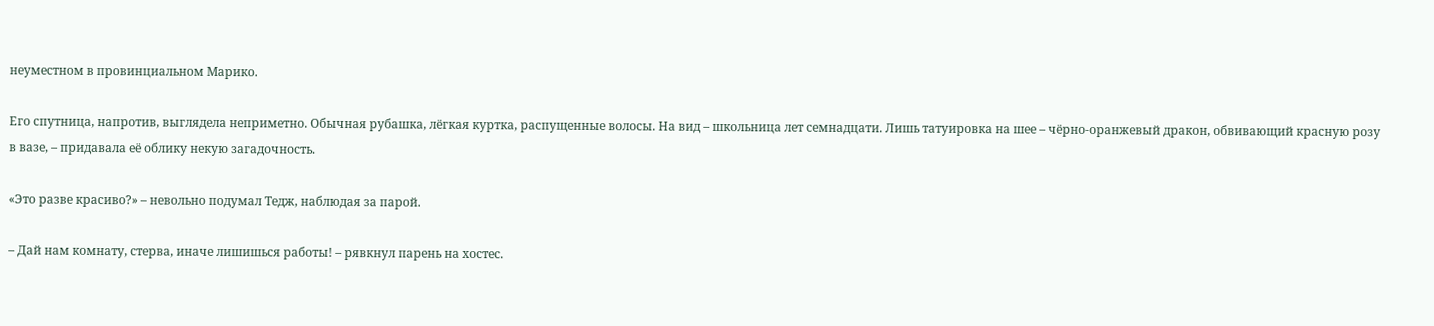неуместном в провинциальном Марико.

Его спутница, напротив, выглядела неприметно. Обычная рубашка, лёгкая куртка, распущенные волосы. На вид – школьница лет семнадцати. Лишь татуировка на шее – чёрно‑оранжевый дракон, обвивающий красную розу в вазе, – придавала её облику некую загадочность.

«Это разве красиво?» – невольно подумал Тедж, наблюдая за парой.

– Дай нам комнату, стерва, иначе лишишься работы! – рявкнул парень на хостес.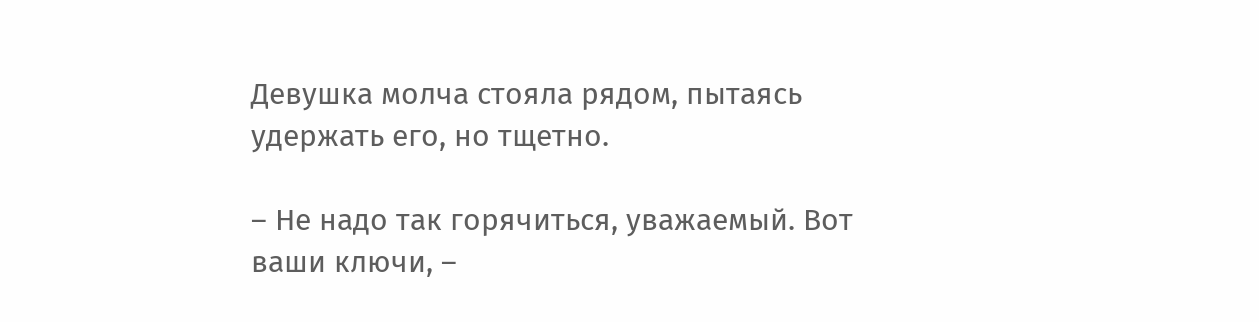Девушка молча стояла рядом, пытаясь удержать его, но тщетно.

– Не надо так горячиться, уважаемый. Вот ваши ключи, –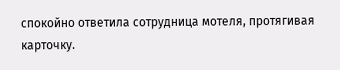спокойно ответила сотрудница мотеля, протягивая карточку.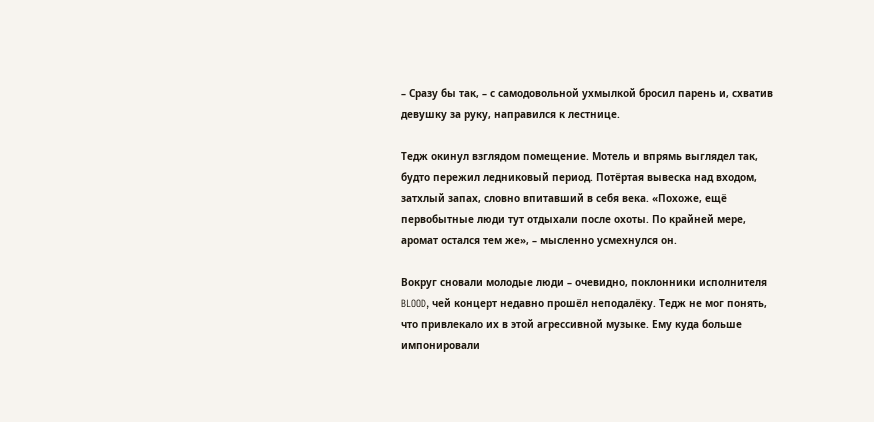– Сразу бы так, – с самодовольной ухмылкой бросил парень и, схватив девушку за руку, направился к лестнице.

Тедж окинул взглядом помещение. Мотель и впрямь выглядел так, будто пережил ледниковый период. Потёртая вывеска над входом, затхлый запах, словно впитавший в себя века. «Похоже, ещё первобытные люди тут отдыхали после охоты. По крайней мере, аромат остался тем же», – мысленно усмехнулся он.

Вокруг сновали молодые люди – очевидно, поклонники исполнителя BLOOD, чей концерт недавно прошёл неподалёку. Тедж не мог понять, что привлекало их в этой агрессивной музыке. Ему куда больше импонировали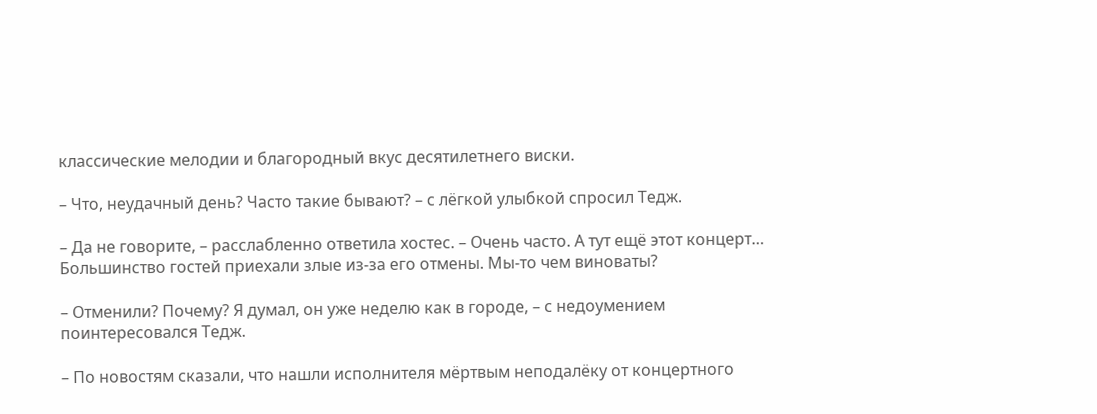классические мелодии и благородный вкус десятилетнего виски.

– Что, неудачный день? Часто такие бывают? – с лёгкой улыбкой спросил Тедж.

– Да не говорите, – расслабленно ответила хостес. – Очень часто. А тут ещё этот концерт… Большинство гостей приехали злые из‑за его отмены. Мы‑то чем виноваты?

– Отменили? Почему? Я думал, он уже неделю как в городе, – с недоумением поинтересовался Тедж.

– По новостям сказали, что нашли исполнителя мёртвым неподалёку от концертного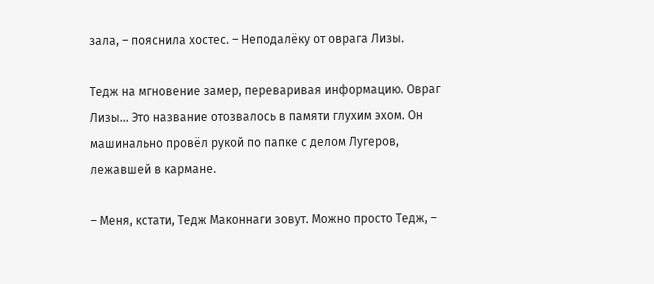зала, – пояснила хостес. – Неподалёку от оврага Лизы.

Тедж на мгновение замер, переваривая информацию. Овраг Лизы… Это название отозвалось в памяти глухим эхом. Он машинально провёл рукой по папке с делом Лугеров, лежавшей в кармане.

– Меня, кстати, Тедж Маконнаги зовут. Можно просто Тедж, –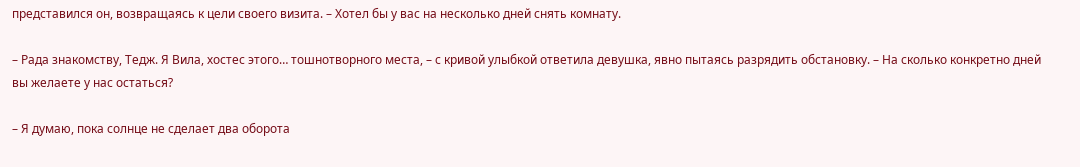представился он, возвращаясь к цели своего визита. – Хотел бы у вас на несколько дней снять комнату.

– Рада знакомству, Тедж. Я Вила, хостес этого… тошнотворного места, – с кривой улыбкой ответила девушка, явно пытаясь разрядить обстановку. – На сколько конкретно дней вы желаете у нас остаться?

– Я думаю, пока солнце не сделает два оборота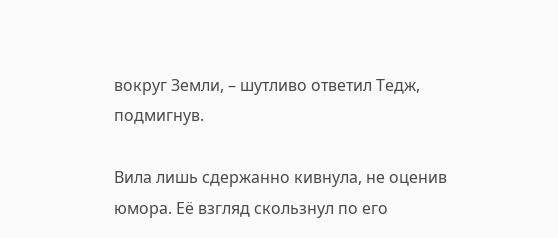вокруг Земли, – шутливо ответил Тедж, подмигнув.

Вила лишь сдержанно кивнула, не оценив юмора. Её взгляд скользнул по его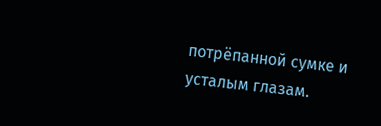потрёпанной сумке и усталым глазам.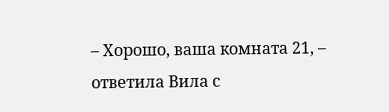– Хорошо, ваша комната 21, – ответила Вила с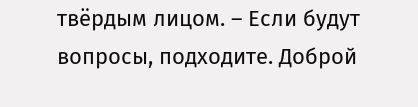твёрдым лицом. – Если будут вопросы, подходите. Доброй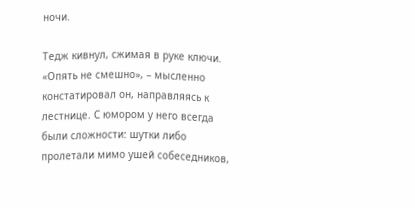ночи.

Тедж кивнул, сжимая в руке ключи. «Опять не смешно», – мысленно констатировал он, направляясь к лестнице. С юмором у него всегда были сложности: шутки либо пролетали мимо ушей собеседников,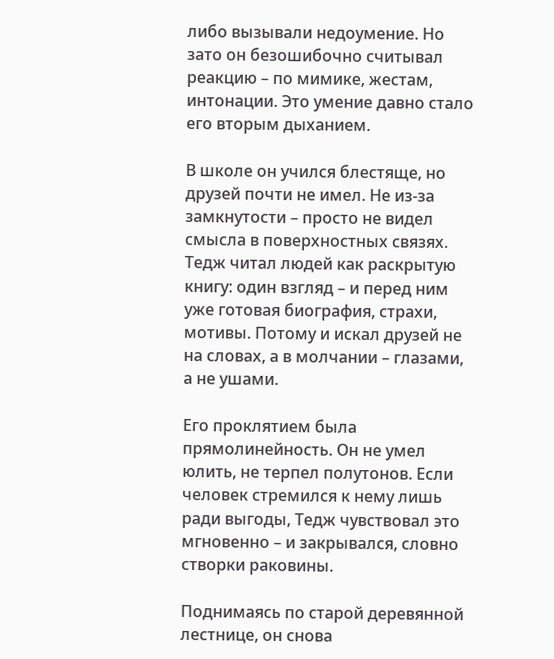либо вызывали недоумение. Но зато он безошибочно считывал реакцию – по мимике, жестам, интонации. Это умение давно стало его вторым дыханием.

В школе он учился блестяще, но друзей почти не имел. Не из‑за замкнутости – просто не видел смысла в поверхностных связях. Тедж читал людей как раскрытую книгу: один взгляд – и перед ним уже готовая биография, страхи, мотивы. Потому и искал друзей не на словах, а в молчании – глазами, а не ушами.

Его проклятием была прямолинейность. Он не умел юлить, не терпел полутонов. Если человек стремился к нему лишь ради выгоды, Тедж чувствовал это мгновенно – и закрывался, словно створки раковины.

Поднимаясь по старой деревянной лестнице, он снова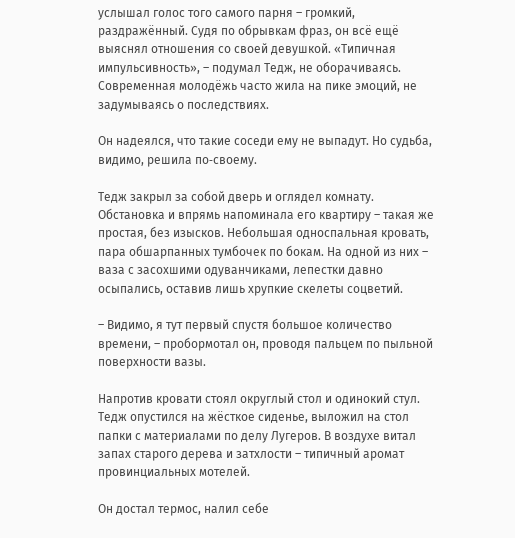услышал голос того самого парня – громкий, раздражённый. Судя по обрывкам фраз, он всё ещё выяснял отношения со своей девушкой. «Типичная импульсивность», – подумал Тедж, не оборачиваясь. Современная молодёжь часто жила на пике эмоций, не задумываясь о последствиях.

Он надеялся, что такие соседи ему не выпадут. Но судьба, видимо, решила по‑своему.

Тедж закрыл за собой дверь и оглядел комнату. Обстановка и впрямь напоминала его квартиру – такая же простая, без изысков. Небольшая односпальная кровать, пара обшарпанных тумбочек по бокам. На одной из них – ваза с засохшими одуванчиками, лепестки давно осыпались, оставив лишь хрупкие скелеты соцветий.

– Видимо, я тут первый спустя большое количество времени, – пробормотал он, проводя пальцем по пыльной поверхности вазы.

Напротив кровати стоял округлый стол и одинокий стул. Тедж опустился на жёсткое сиденье, выложил на стол папки с материалами по делу Лугеров. В воздухе витал запах старого дерева и затхлости – типичный аромат провинциальных мотелей.

Он достал термос, налил себе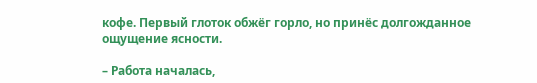кофе. Первый глоток обжёг горло, но принёс долгожданное ощущение ясности.

– Работа началась,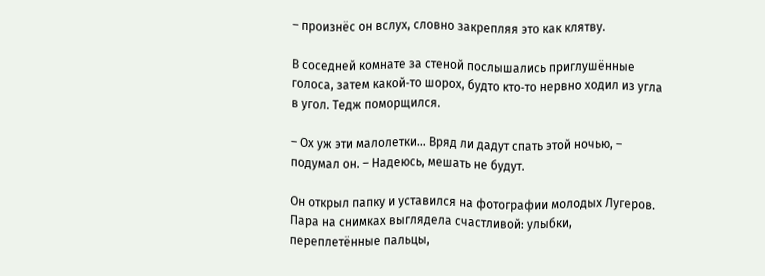– произнёс он вслух, словно закрепляя это как клятву.

В соседней комнате за стеной послышались приглушённые голоса, затем какой‑то шорох, будто кто‑то нервно ходил из угла в угол. Тедж поморщился.

– Ох уж эти малолетки… Вряд ли дадут спать этой ночью, – подумал он. – Надеюсь, мешать не будут.

Он открыл папку и уставился на фотографии молодых Лугеров. Пара на снимках выглядела счастливой: улыбки, переплетённые пальцы,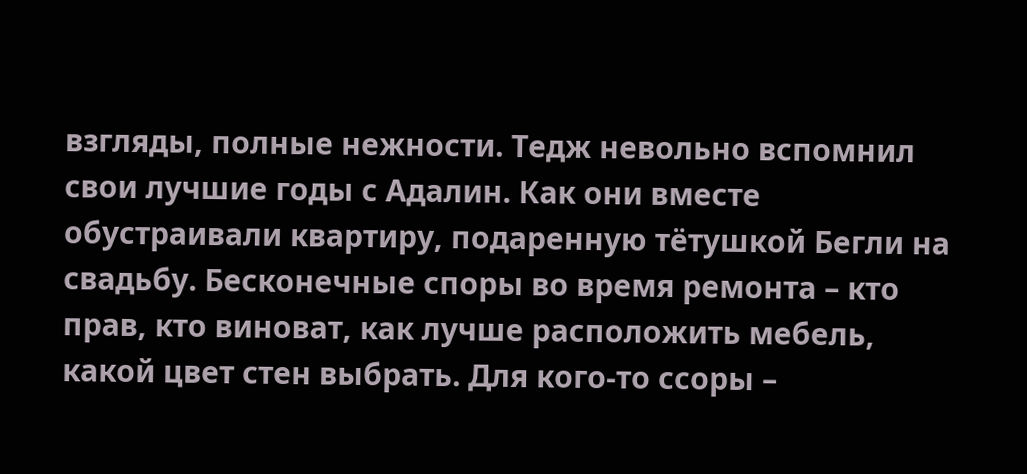взгляды, полные нежности. Тедж невольно вспомнил свои лучшие годы с Адалин. Как они вместе обустраивали квартиру, подаренную тётушкой Бегли на свадьбу. Бесконечные споры во время ремонта – кто прав, кто виноват, как лучше расположить мебель, какой цвет стен выбрать. Для кого‑то ссоры –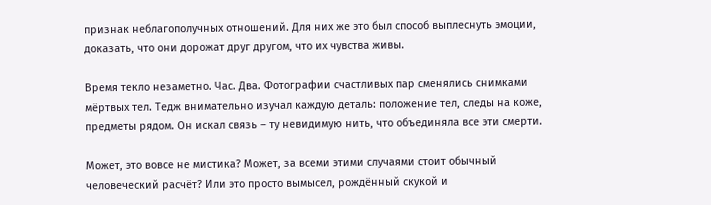признак неблагополучных отношений. Для них же это был способ выплеснуть эмоции, доказать, что они дорожат друг другом, что их чувства живы.

Время текло незаметно. Час. Два. Фотографии счастливых пар сменялись снимками мёртвых тел. Тедж внимательно изучал каждую деталь: положение тел, следы на коже, предметы рядом. Он искал связь – ту невидимую нить, что объединяла все эти смерти.

Может, это вовсе не мистика? Может, за всеми этими случаями стоит обычный человеческий расчёт? Или это просто вымысел, рождённый скукой и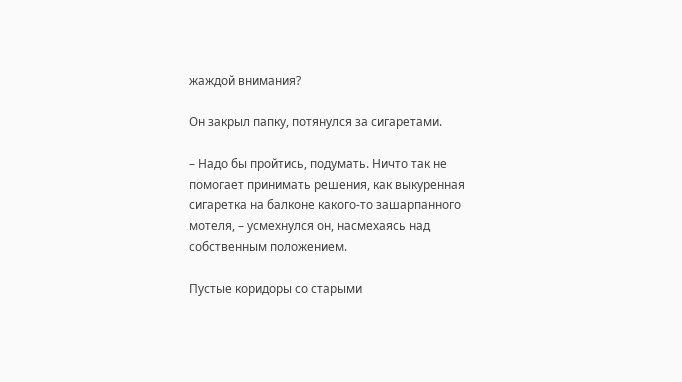жаждой внимания?

Он закрыл папку, потянулся за сигаретами.

– Надо бы пройтись, подумать. Ничто так не помогает принимать решения, как выкуренная сигаретка на балконе какого‑то зашарпанного мотеля, – усмехнулся он, насмехаясь над собственным положением.

Пустые коридоры со старыми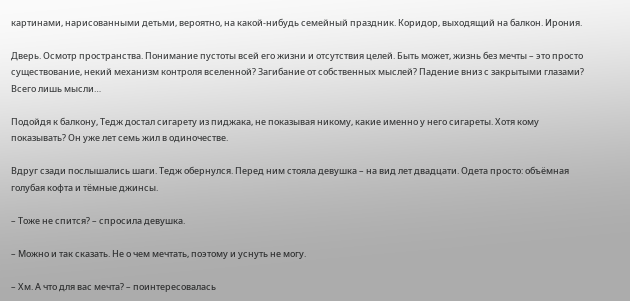картинами, нарисованными детьми, вероятно, на какой‑нибудь семейный праздник. Коридор, выходящий на балкон. Ирония.

Дверь. Осмотр пространства. Понимание пустоты всей его жизни и отсутствия целей. Быть может, жизнь без мечты – это просто существование, некий механизм контроля вселенной? Загибание от собственных мыслей? Падение вниз с закрытыми глазами? Всего лишь мысли…

Подойдя к балкону, Тедж достал сигарету из пиджака, не показывая никому, какие именно у него сигареты. Хотя кому показывать? Он уже лет семь жил в одиночестве.

Вдруг сзади послышались шаги. Тедж обернулся. Перед ним стояла девушка – на вид лет двадцати. Одета просто: объёмная голубая кофта и тёмные джинсы.

– Тоже не спится? – спросила девушка.

– Можно и так сказать. Не о чем мечтать, поэтому и уснуть не могу.

– Хм. А что для вас мечта? – поинтересовалась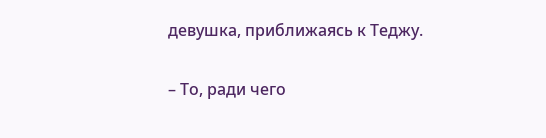девушка, приближаясь к Теджу.

– То, ради чего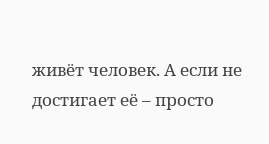живёт человек. А если не достигает её – просто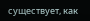существует, как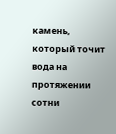камень, который точит вода на протяжении сотни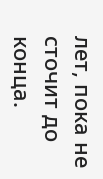лет, пока не сточит до конца.